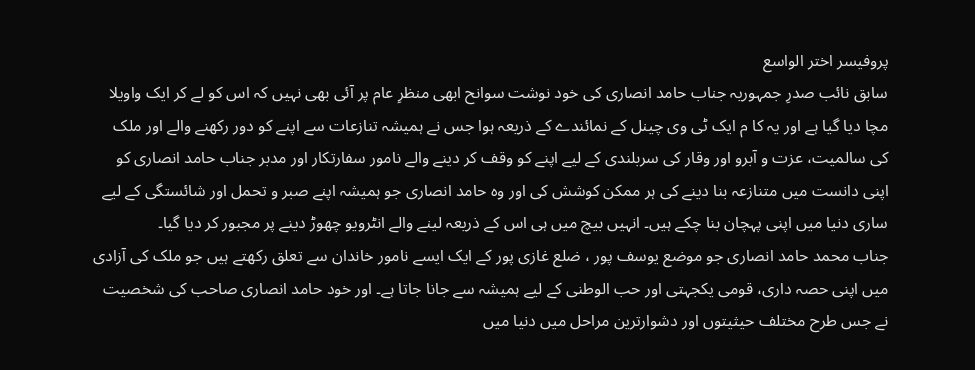پروفیسر اختر الواسع
سابق نائب صدرِ جمہوریہ جناب حامد انصاری کی خود نوشت سوانح ابھی منظرِ عام پر آئی بھی نہیں کہ اس کو لے کر ایک واویلا مچا دیا گیا ہے اور یہ کا م ایک ٹی وی چینل کے نمائندے کے ذریعہ ہوا جس نے ہمیشہ تنازعات سے اپنے کو دور رکھنے والے اور ملک کی سالمیت، عزت و آبرو اور وقار کی سربلندی کے لیے اپنے کو وقف کر دینے والے نامور سفارتکار اور مدبر جناب حامد انصاری کو اپنی دانست میں متنازعہ بنا دینے کی ہر ممکن کوشش کی اور وہ حامد انصاری جو ہمیشہ اپنے صبر و تحمل اور شائستگی کے لیے ساری دنیا میں اپنی پہچان بنا چکے ہیں۔ انہیں بیچ میں ہی اس کے ذریعہ لینے والے انٹرویو چھوڑ دینے پر مجبور کر دیا گیا۔
جناب محمد حامد انصاری جو موضع یوسف پور ، ضلع غازی پور کے ایک ایسے نامور خاندان سے تعلق رکھتے ہیں جو ملک کی آزادی میں اپنی حصہ داری، قومی یکجہتی اور حب الوطنی کے لیے ہمیشہ سے جانا جاتا ہے۔ اور خود حامد انصاری صاحب کی شخصیت نے جس طرح مختلف حیثیتوں اور دشوارترین مراحل میں دنیا میں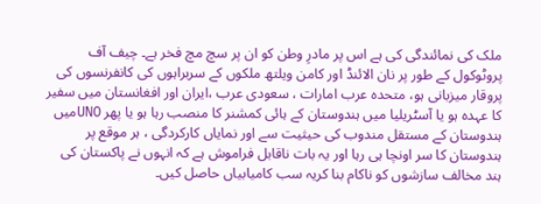ملک کی نمائندگی کی ہے اس پر مادرِ وطن کو ان پر سچ مچ فخر ہے۔ چیف آف پروٹوکول کے طور پر نان الائنڈ اور کامن ویلتھ ملکوں کے سربراہوں کی کانفرنسوں کی پروقار میزبانی ہو، متحدہ عرب امارات ، سعودی عرب ،ایران اور افغانستان میں سفیر کا عہدہ ہو یا آسٹریلیا میں ہندوستان کے ہائی کمشنر کا منصب رہا ہو یا پھر UNOمیں ہندوستان کے مستقل مندوب کی حیثیت سے اور نمایاں کارکردگی ، ہر موقع پر ہندوستان کا سر اونچا ہی رہا اور یہ بات ناقابل فراموش ہے کہ انہوں نے پاکستان کی ہند مخالف سازشوں کو ناکام بنا کریہ سب کامیابیاں حاصل کیں۔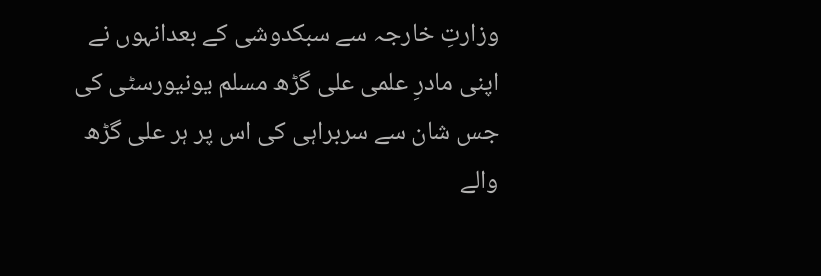وزارتِ خارجہ سے سبکدوشی کے بعدانہوں نے اپنی مادرِ علمی علی گڑھ مسلم یونیورسٹی کی جس شان سے سربراہی کی اس پر ہر علی گڑھ والے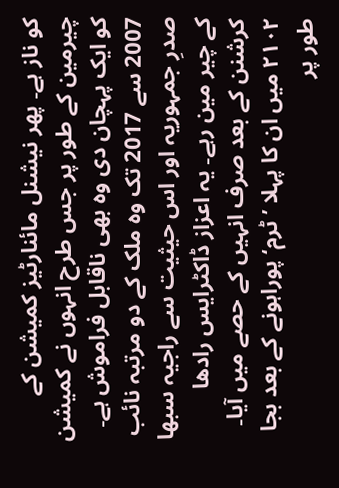کو ناز ہے۔ پھر نیشنل مائنارٹیز کمیشن کے چیرمین کے طور پر جس طرح انہوں نے کمیشن کو ایک پہچان دی وہ بھی ناقابل فراموش ہے۔ 2007 سے 2017 تک وہ ملک کے دو مرتبہ نائب صدرِ جمہوریہ اور اس حیثیت سے راجیہ سبھا کے چیر مین رہے۔ یہ اعزاز ڈاکٹرایس رادھا کرشنن کے بعد صرف انہیں کے حصے میں آیا۔ ۲۱۰۲ میں ان کا پہلا ’ٹرم‘ پوراہونے کے بعد بجا طور پر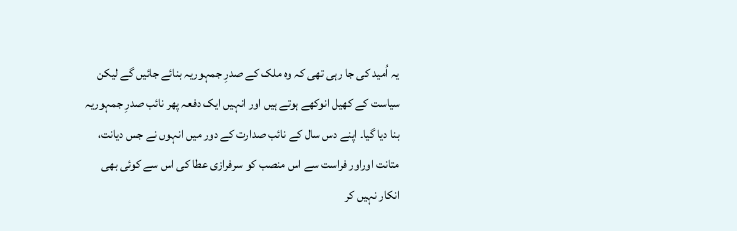یہ اُمید کی جا رہی تھی کہ وہ ملک کے صدرِ جمہوریہ بنائے جائیں گے لیکن سیاست کے کھیل انوکھے ہوتے ہیں اور انہیں ایک دفعہ پھر نائب صدرِ جمہوریہ بنا دیا گیا۔ اپنے دس سال کے نائب صدارت کے دور میں انہوں نے جس دیانت، متانت اوراور فراست سے اس منصب کو سرفرازی عطا کی اس سے کوئی بھی انکار نہیں کر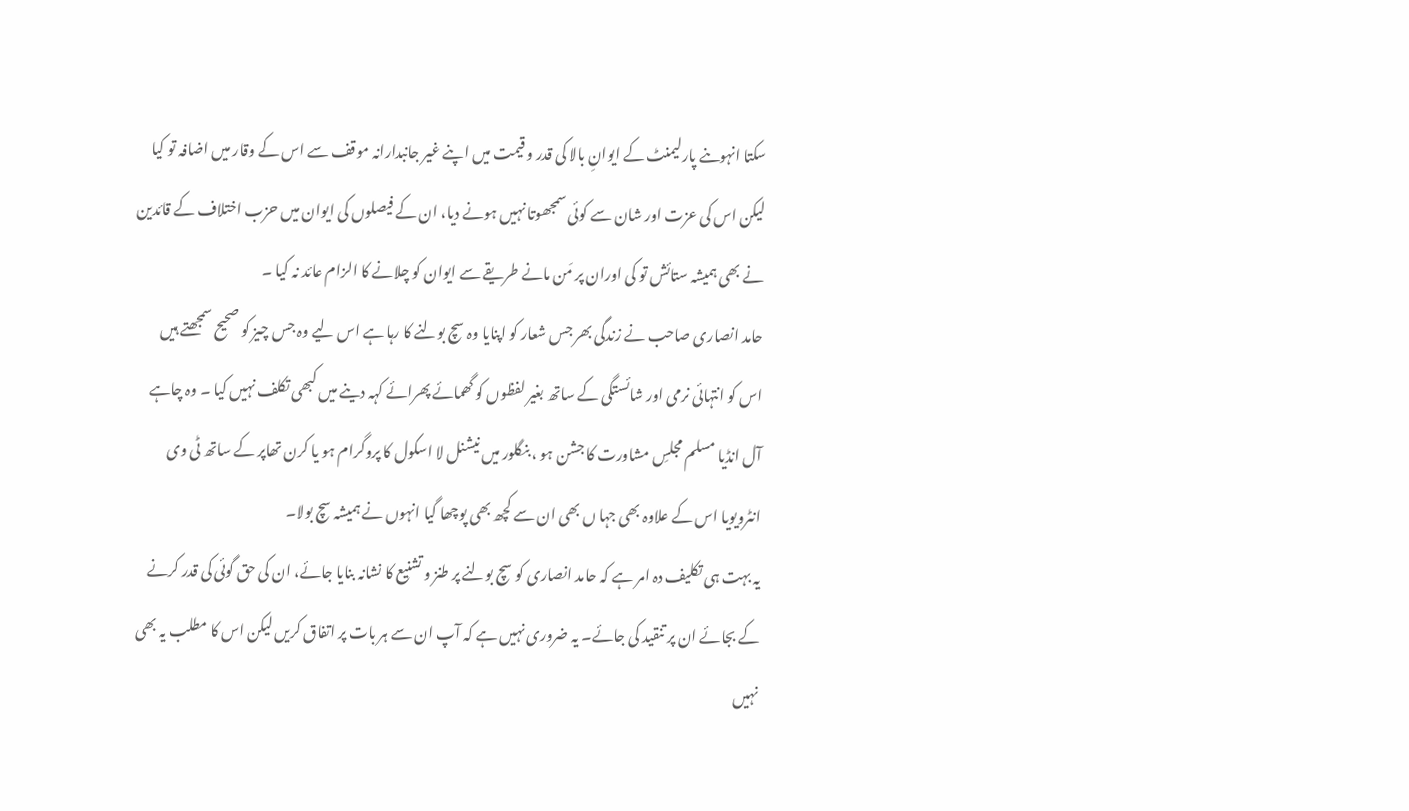سکتا انہوںنے پارلیمنٹ کے ایوانِ بالا کی قدر و قیمت میں اپنے غیر جانبدارانہ موقف سے اس کے وقار میں اضافہ تو کیا لیکن اس کی عزت اور شان سے کوئی سمجھوتا نہیں ہونے دیا، ان کے فیصلوں کی ایوان میں حزب اختلاف کے قائدین نے بھی ہمیشہ ستائش تو کی اوران پر مَن مانے طریقے سے ایوان کو چلانے کا الزام عائد نہ کیا ۔
حامد انصاری صاحب نے زندگی بھر جس شعار کو اپنایا وہ سچ بولنے کا رہا ہے اس لیے وہ جس چیز کو صحیح سمجھتے ہیں اس کو انتہائی نرمی اور شائستگی کے ساتھ بغیر لفظوں کو گھمائے پھرائے کہہ دینے میں کبھی تکلف نہیں کیا ۔ وہ چاہے آل انڈیا مسلم مجلسِ مشاورت کا جشن ہو ، بنگلور میں نیشنل لا اسکول کا پروگرام ہو یا کرن تھاپر کے ساتھ ٹی وی انٹرویویا اس کے علاوہ بھی جہا ں بھی ان سے کچھ بھی پوچھا گیا انہوں نے ہمیشہ سچ بولا۔
یہ بہت ہی تکلیف دہ امر ہے کہ حامد انصاری کو سچ بولنے پر طنز و تشنیع کا نشانہ بنایا جائے، ان کی حق گوئی کی قدر کرنے کے بجائے ان پر تنقید کی جائے۔ یہ ضروری نہیں ہے کہ آپ ان سے ہر بات پر اتفاق کریں لیکن اس کا مطلب یہ بھی نہیں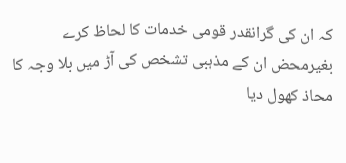کہ ان کی گرانقدر قومی خدمات کا لحاظ کرے بغیرمحض ان کے مذہبی تشخص کی آڑ میں بلا وجہ کا محاذ کھول دیا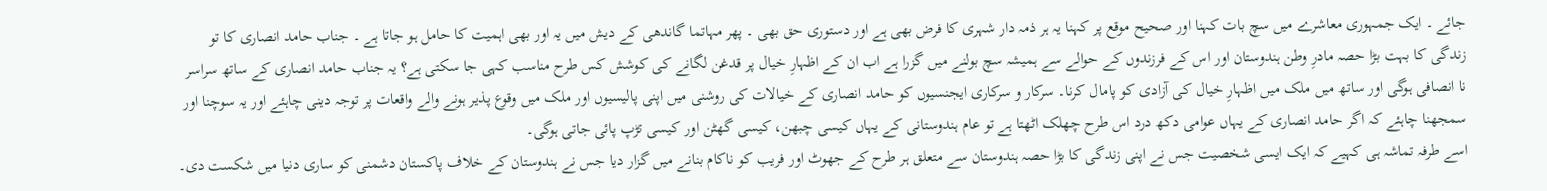جائے ۔ ایک جمہوری معاشرے میں سچ بات کہنا اور صحیح موقع پر کہنا یہ ہر ذمہ دار شہری کا فرض بھی ہے اور دستوری حق بھی ۔ پھر مہاتما گاندھی کے دیش میں یہ اور بھی اہمیت کا حامل ہو جاتا ہے ۔ جناب حامد انصاری کا تو زندگی کا بہت بڑا حصہ مادرِ وطن ہندوستان اور اس کے فرزندوں کے حوالے سے ہمیشہ سچ بولنے میں گزرا ہے اب ان کے اظہارِ خیال پر قدغن لگانے کی کوشش کس طرح مناسب کہی جا سکتی ہے؟ یہ جناب حامد انصاری کے ساتھ سراسر نا انصافی ہوگی اور ساتھ میں ملک میں اظہارِ خیال کی آزادی کو پامال کرنا۔ سرکار و سرکاری ایجنسیوں کو حامد انصاری کے خیالات کی روشنی میں اپنی پالیسیوں اور ملک میں وقوع پذیر ہونے والے واقعات پر توجہ دینی چاہئے اور یہ سوچنا اور سمجھنا چاہئے کہ اگر حامد انصاری کے یہاں عوامی دکھ درد اس طرح چھلک اٹھتا ہے تو عام ہندوستانی کے یہاں کیسی چبھن، کیسی گھٹن اور کیسی تڑپ پائی جاتی ہوگی۔
اسے طرفہ تماشہ ہی کہیے کہ ایک ایسی شخصیت جس نے اپنی زندگی کا بڑا حصہ ہندوستان سے متعلق ہر طرح کے جھوٹ اور فریب کو ناکام بنانے میں گزار دیا جس نے ہندوستان کے خلاف پاکستان دشمنی کو ساری دنیا میں شکست دی۔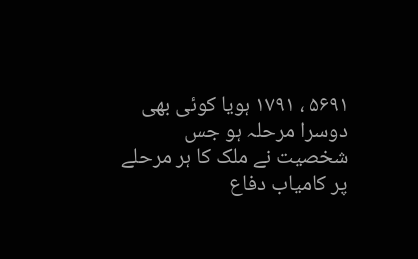۵۶۹۱ ، ۱۷۹۱ ہویا کوئی بھی دوسرا مرحلہ ہو جس شخصیت نے ملک کا ہر مرحلے پر کامیاب دفاع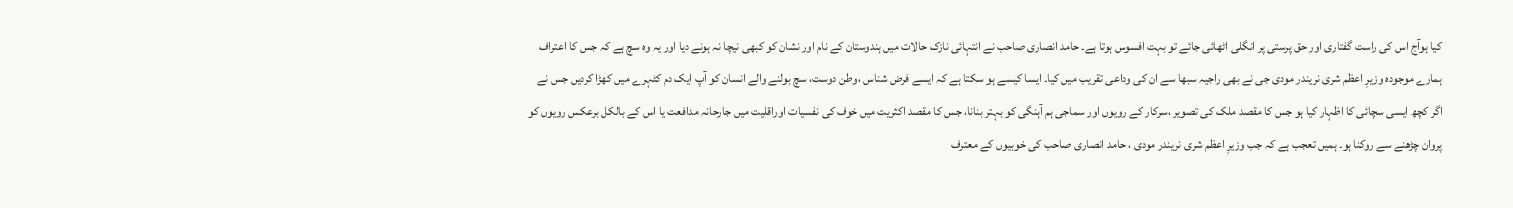کیا ہوآج اس کی راست گفتاری اور حق پرستی پر انگلی اٹھائی جائے تو بہت افسوس ہوتا ہے۔ حامد انصاری صاحب نے انتہائی نازک حالات میں ہندوستان کے نام اور نشان کو کبھی نیچا نہ ہونے دیا اور یہ وہ سچ ہے کہ جس کا اعتراف ہمارے موجودہ وزیرِ اعظم شری نریندر مودی جی نے بھی راجیہ سبھا سے ان کی وداعی تقریب میں کیا۔ ایسا کیسے ہو سکتا ہے کہ ایسے فرض شناس ،وطن دوست، سچ بولنے والے انسان کو آپ ایک دم کٹہرے میں کھڑا کردیں جس نے اگر کچھ ایسی سچائی کا اظہار کیا ہو جس کا مقصد ملک کی تصویر ،سرکار کے رویوں اور سماجی ہم آہنگی کو بہتر بنانا، جس کا مقصد اکثریت میں خوف کی نفسیات اوراقلیت میں جارحانہ مدافعت یا اس کے بالکل برعکس رویوں کو پروان چڑھنے سے روکنا ہو۔ ہمیں تعجب ہے کہ جب وزیرِ اعظم شری نریندر مودی ، حامد انصاری صاحب کی خوبیوں کے معترف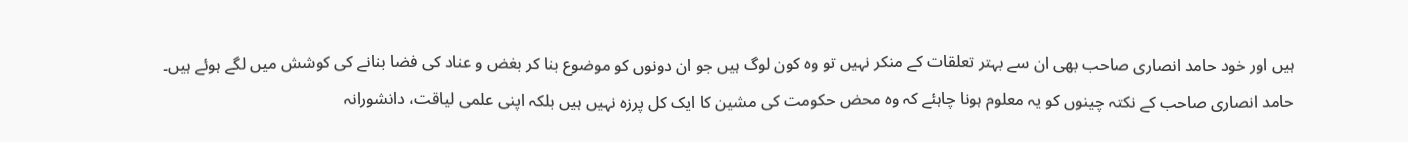ہیں اور خود حامد انصاری صاحب بھی ان سے بہتر تعلقات کے منکر نہیں تو وہ کون لوگ ہیں جو ان دونوں کو موضوع بنا کر بغض و عناد کی فضا بنانے کی کوشش میں لگے ہوئے ہیں۔
حامد انصاری صاحب کے نکتہ چینوں کو یہ معلوم ہونا چاہئے کہ وہ محض حکومت کی مشین کا ایک کل پرزہ نہیں ہیں بلکہ اپنی علمی لیاقت، دانشورانہ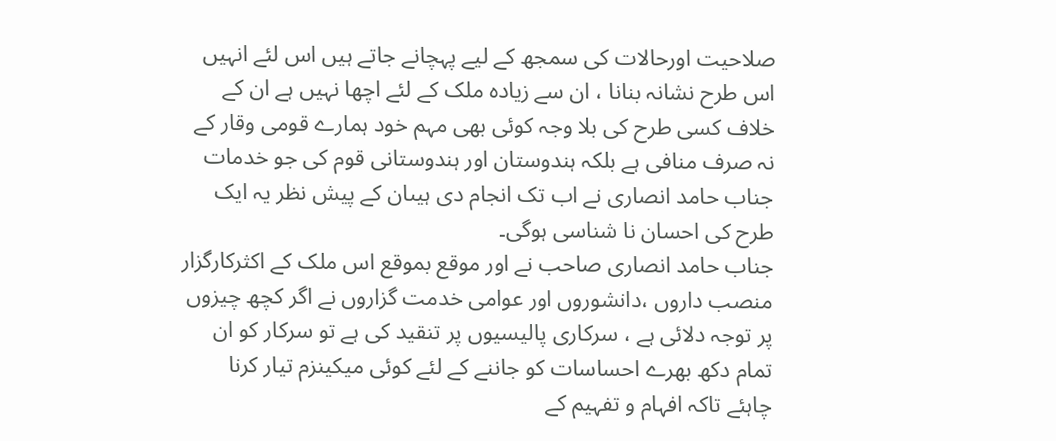صلاحیت اورحالات کی سمجھ کے لیے پہچانے جاتے ہیں اس لئے انہیں اس طرح نشانہ بنانا ، ان سے زیادہ ملک کے لئے اچھا نہیں ہے ان کے خلاف کسی طرح کی بلا وجہ کوئی بھی مہم خود ہمارے قومی وقار کے نہ صرف منافی ہے بلکہ ہندوستان اور ہندوستانی قوم کی جو خدمات جناب حامد انصاری نے اب تک انجام دی ہیںان کے پیش نظر یہ ایک طرح کی احسان نا شناسی ہوگی۔
جناب حامد انصاری صاحب نے اور موقع بموقع اس ملک کے اکثرکارگزار منصب داروں ،دانشوروں اور عوامی خدمت گزاروں نے اگر کچھ چیزوں پر توجہ دلائی ہے ، سرکاری پالیسیوں پر تنقید کی ہے تو سرکار کو ان تمام دکھ بھرے احساسات کو جاننے کے لئے کوئی میکینزم تیار کرنا چاہئے تاکہ افہام و تفہیم کے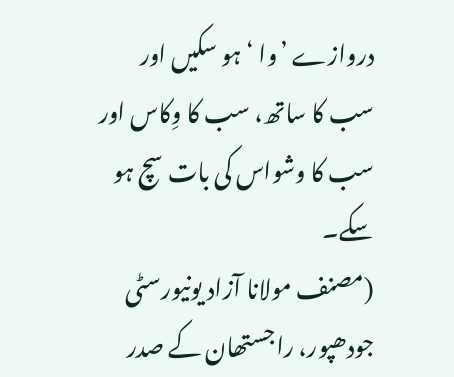دروازے ’وا ‘ ہو سکیں اور سب کا ساتھ، سب کا وِکاس اور سب کا وشواس کی بات سچ ہو سکے۔
(مصنف مولانا آزاد یونیورسٹی جودھپور، راجستھان کے صدر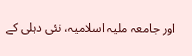اور جامعہ ملیہ اسلامیہ، نئی دہلی کے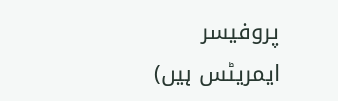پروفیسر ایمریٹس ہیں)